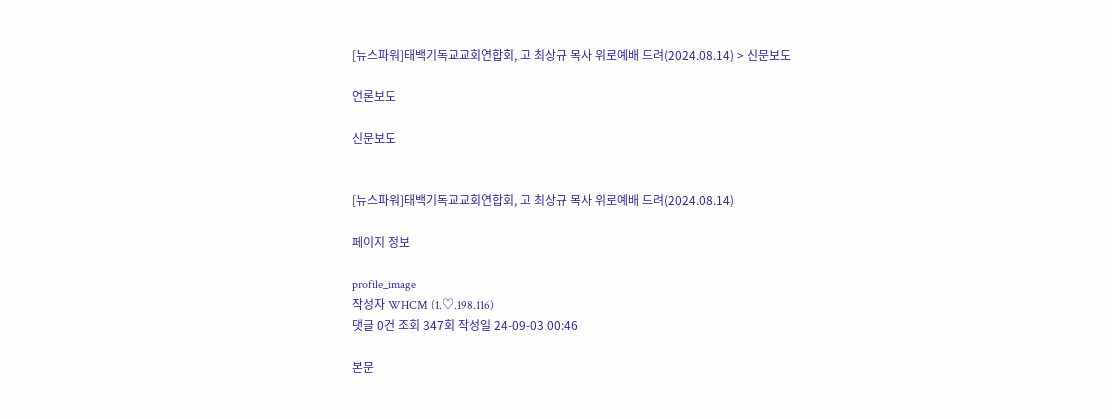[뉴스파워]태백기독교교회연합회, 고 최상규 목사 위로예배 드려(2024.08.14) > 신문보도

언론보도

신문보도


[뉴스파워]태백기독교교회연합회, 고 최상규 목사 위로예배 드려(2024.08.14)

페이지 정보

profile_image
작성자 WHCM (1.♡.198.116)
댓글 0건 조회 347회 작성일 24-09-03 00:46

본문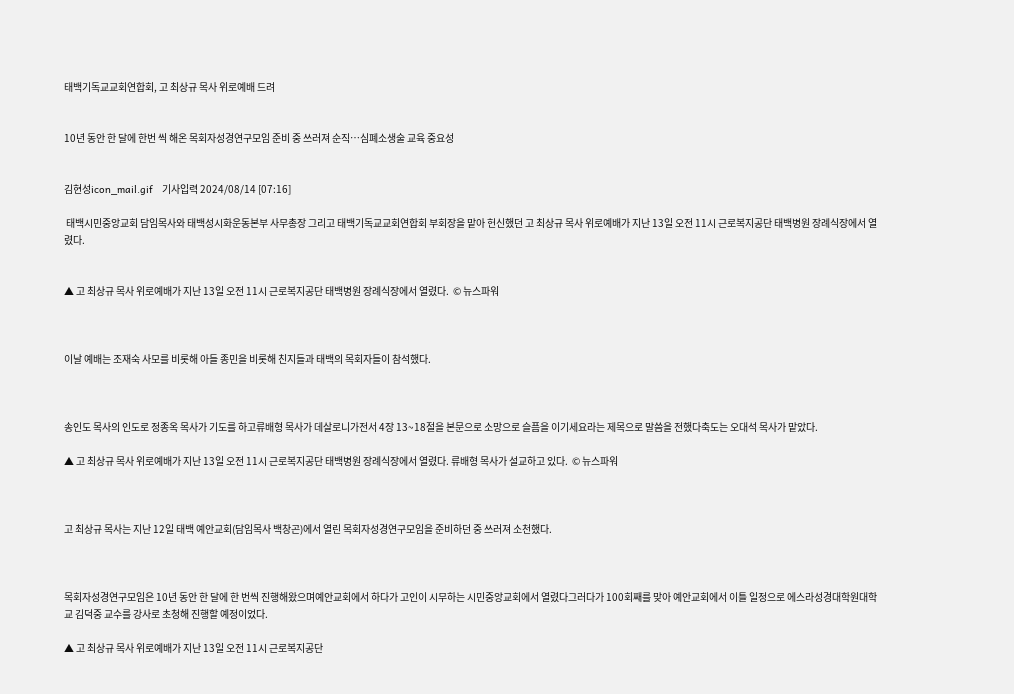태백기독교교회연합회, 고 최상규 목사 위로예배 드려


10년 동안 한 달에 한번 씩 해온 목회자성경연구모임 준비 중 쓰러져 순직…심폐소생술 교육 중요성


김현성icon_mail.gif   기사입력 2024/08/14 [07:16]

 태백시민중앙교회 담임목사와 태백성시화운동본부 사무총장 그리고 태백기독교교회연합회 부회장을 맡아 헌신했던 고 최상규 목사 위로예배가 지난 13일 오전 11시 근로복지공단 태백병원 장례식장에서 열렸다.


▲ 고 최상규 목사 위로예배가 지난 13일 오전 11시 근로복지공단 태백병원 장례식장에서 열렸다.  © 뉴스파워



이날 예배는 조재숙 사모를 비롯해 아들 종민을 비롯해 친지들과 태백의 목회자들이 참석했다.



송인도 목사의 인도로 정종옥 목사가 기도를 하고류배형 목사가 데살로니가전서 4장 13~18절을 본문으로 소망으로 슬픔을 이기세요라는 제목으로 말씀을 전했다축도는 오대석 목사가 맡았다.

▲ 고 최상규 목사 위로예배가 지난 13일 오전 11시 근로복지공단 태백병원 장례식장에서 열렸다. 류배형 목사가 설교하고 있다.  © 뉴스파워



고 최상규 목사는 지난 12일 태백 예안교회(담임목사 백창곤)에서 열린 목회자성경연구모임을 준비하던 중 쓰러져 소천했다.



목회자성경연구모임은 10년 동안 한 달에 한 번씩 진행해왔으며예안교회에서 하다가 고인이 시무하는 시민중앙교회에서 열렸다그러다가 100회째를 맞아 예안교회에서 이틀 일정으로 에스라성경대학원대학교 김덕중 교수를 강사로 초청해 진행할 예정이었다.

▲ 고 최상규 목사 위로예배가 지난 13일 오전 11시 근로복지공단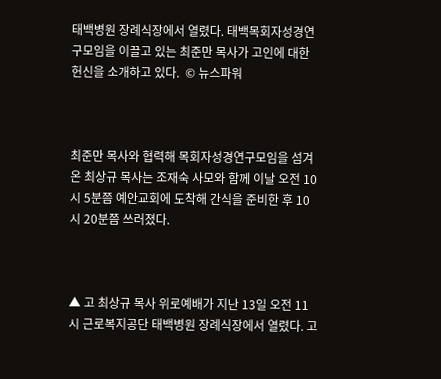태백병원 장례식장에서 열렸다. 태백목회자성경연구모임을 이끌고 있는 최준만 목사가 고인에 대한 헌신을 소개하고 있다.  © 뉴스파워



최준만 목사와 협력해 목회자성경연구모임을 섬겨온 최상규 목사는 조재숙 사모와 함께 이날 오전 10시 5분쯤 예안교회에 도착해 간식을 준비한 후 10시 20분쯤 쓰러졌다.



▲ 고 최상규 목사 위로예배가 지난 13일 오전 11시 근로복지공단 태백병원 장례식장에서 열렸다. 고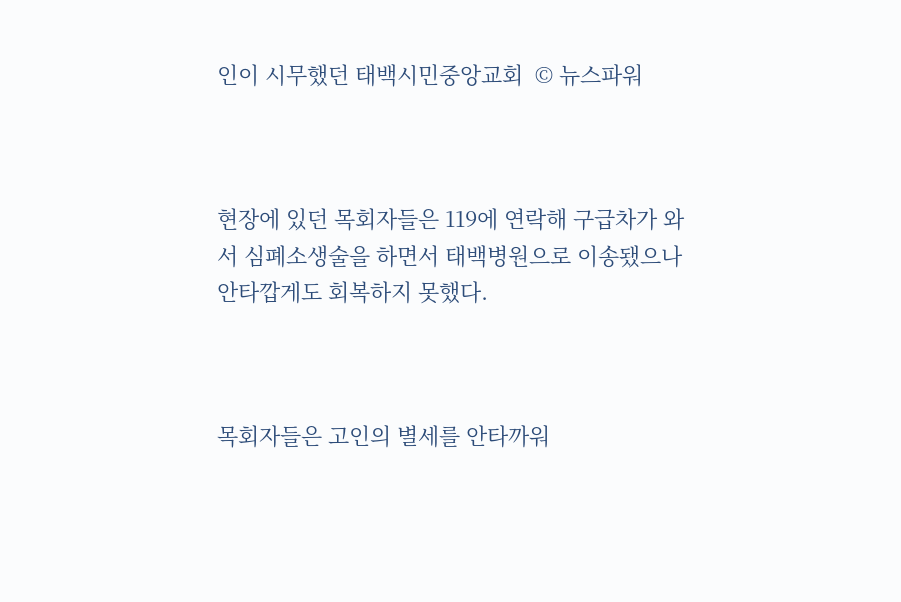인이 시무했던 태백시민중앙교회  © 뉴스파워



현장에 있던 목회자들은 119에 연락해 구급차가 와서 심폐소생술을 하면서 태백병원으로 이송됐으나 안타깝게도 회복하지 못했다.



목회자들은 고인의 별세를 안타까워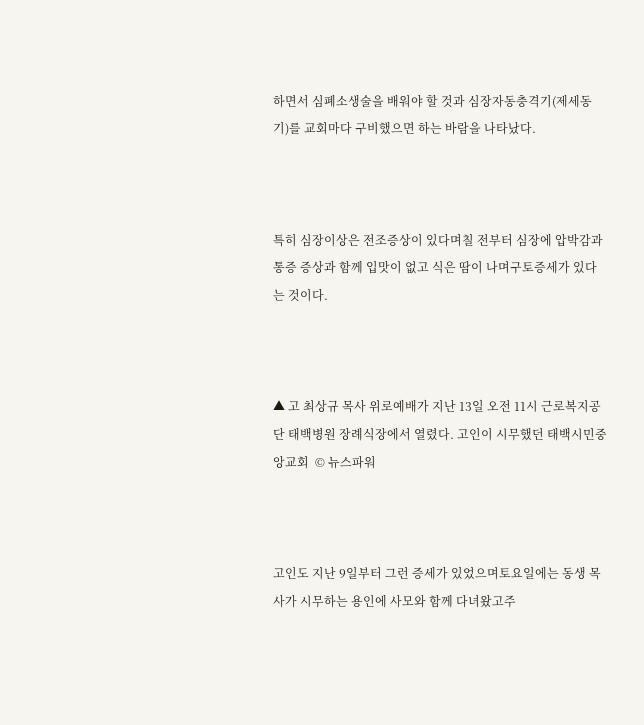하면서 심폐소생술을 배워야 할 것과 심장자동충격기(제세동기)를 교회마다 구비했으면 하는 바람을 나타났다.



특히 심장이상은 전조증상이 있다며칠 전부터 심장에 압박감과 통증 증상과 함께 입맛이 없고 식은 땀이 나며구토증세가 있다는 것이다.



▲ 고 최상규 목사 위로예배가 지난 13일 오전 11시 근로복지공단 태백병원 장례식장에서 열렸다. 고인이 시무했던 태백시민중앙교회  © 뉴스파워



고인도 지난 9일부터 그런 증세가 있었으며토요일에는 동생 목사가 시무하는 용인에 사모와 함께 다녀왔고주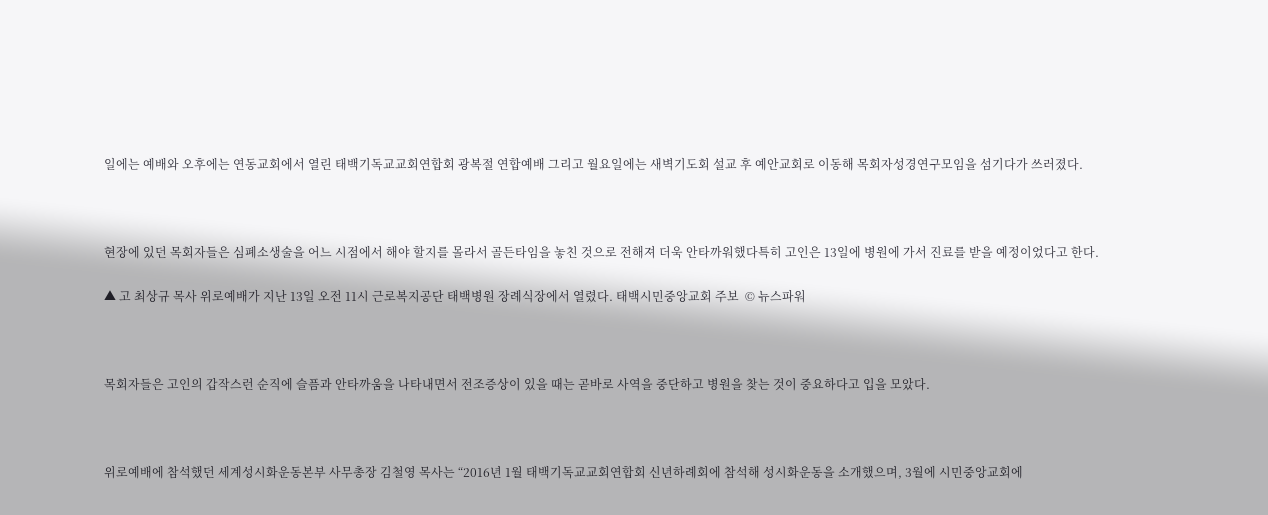일에는 예배와 오후에는 연동교회에서 열린 태백기독교교회연합회 광복절 연합예배 그리고 월요일에는 새벽기도회 설교 후 예안교회로 이동해 목회자성경연구모임을 섬기다가 쓰러졌다.



현장에 있던 목회자들은 심폐소생술을 어느 시점에서 해야 할지를 몰라서 골든타임을 놓친 것으로 전해져 더욱 안타까워했다특히 고인은 13일에 병원에 가서 진료를 받을 예정이었다고 한다.

▲ 고 최상규 목사 위로예배가 지난 13일 오전 11시 근로복지공단 태백병원 장례식장에서 열렸다. 태백시민중앙교회 주보  © 뉴스파워



목회자들은 고인의 갑작스런 순직에 슬픔과 안타까움을 나타내면서 전조증상이 있을 때는 곧바로 사역을 중단하고 병원을 찾는 것이 중요하다고 입을 모았다.



위로예배에 참석했던 세계성시화운동본부 사무총장 김철영 목사는 “2016년 1월 태백기독교교회연합회 신년하례회에 참석해 성시화운동을 소개했으며, 3월에 시민중앙교회에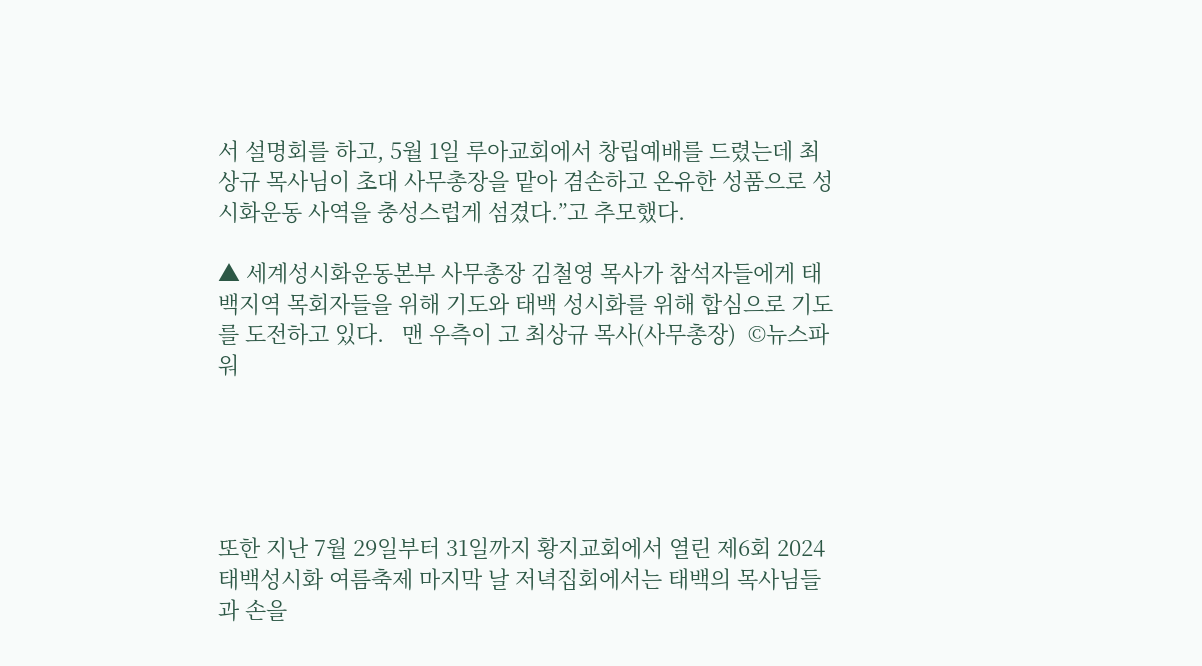서 설명회를 하고, 5월 1일 루아교회에서 창립예배를 드렸는데 최상규 목사님이 초대 사무총장을 맡아 겸손하고 온유한 성품으로 성시화운동 사역을 충성스럽게 섬겼다.”고 추모했다.

▲ 세계성시화운동본부 사무총장 김철영 목사가 참석자들에게 태백지역 목회자들을 위해 기도와 태백 성시화를 위해 합심으로 기도를 도전하고 있다.   맨 우측이 고 최상규 목사(사무총장)  ©뉴스파워





또한 지난 7월 29일부터 31일까지 황지교회에서 열린 제6회 2024태백성시화 여름축제 마지막 날 저녁집회에서는 태백의 목사님들과 손을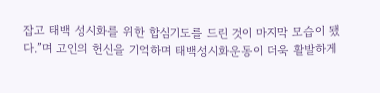잡고 태백 성시화를 위한 합심기도를 드린 것이 마지막 모습이 됐다.”며 고인의 헌신을 기억하며 태백성시화운동이 더욱 활발하게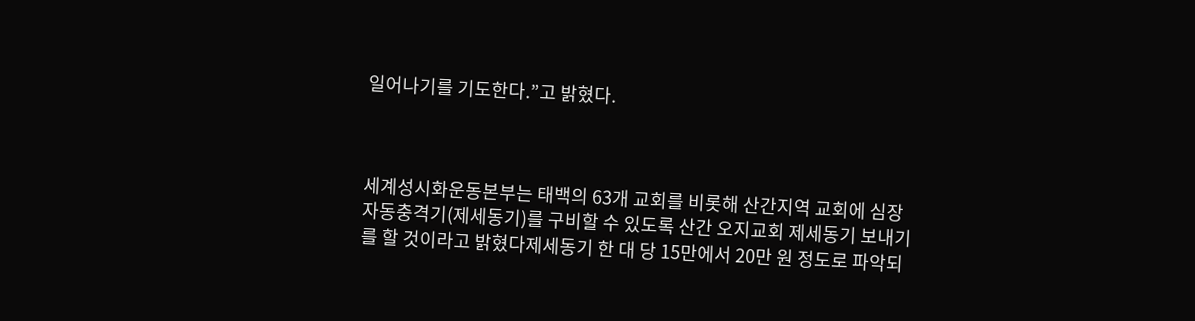일어나기를 기도한다.”고 밝혔다.



세계성시화운동본부는 태백의 63개 교회를 비롯해 산간지역 교회에 심장자동충격기(제세동기)를 구비할 수 있도록 산간 오지교회 제세동기 보내기를 할 것이라고 밝혔다제세동기 한 대 당 15만에서 20만 원 정도로 파악되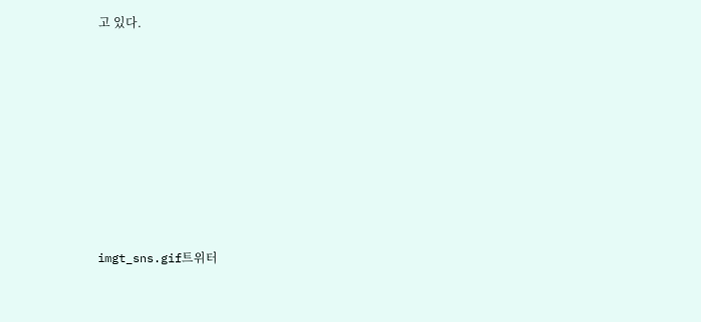고 있다.











imgt_sns.gif트위터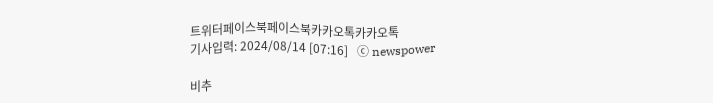트위터페이스북페이스북카카오톡카카오톡
기사입력: 2024/08/14 [07:16]   ⓒ newspower

비추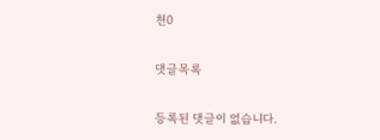천0

댓글목록

등록된 댓글이 없습니다.